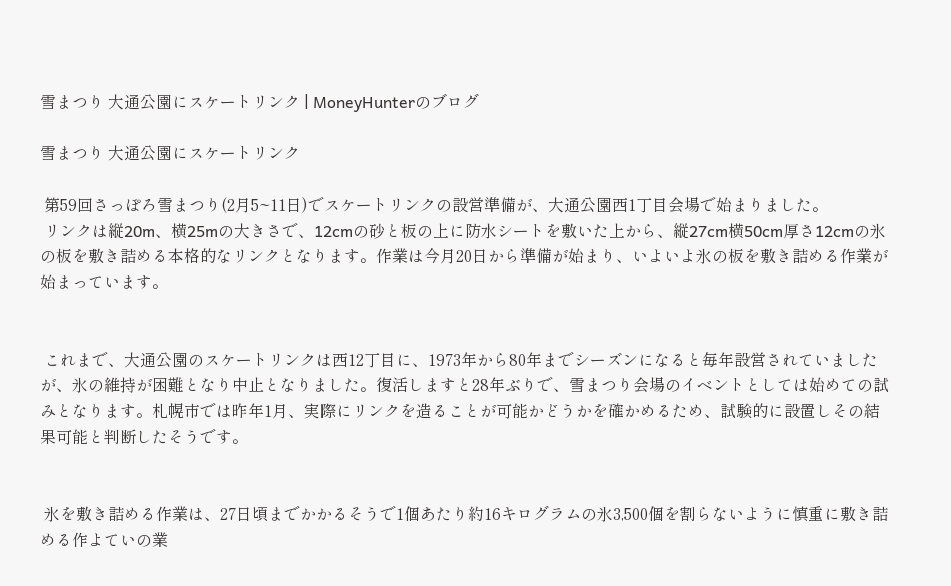雪まつり 大通公園にスケートリンク | MoneyHunterのブログ

雪まつり 大通公園にスケートリンク

 第59回さっぽろ雪まつり(2月5~11日)でスケートリンクの設営準備が、大通公園西1丁目会場で始まりました。
 リンクは縦20m、横25mの大きさで、12cmの砂と板の上に防水シートを敷いた上から、縦27cm横50cm厚さ12cmの氷の板を敷き詰める本格的なリンクとなります。作業は今月20日から準備が始まり、いよいよ氷の板を敷き詰める作業が始まっています。


 これまで、大通公園のスケートリンクは西12丁目に、1973年から80年までシーズンになると毎年設営されていましたが、氷の維持が困難となり中止となりました。復活しますと28年ぶりで、雪まつり会場のイベントとしては始めての試みとなります。札幌市では昨年1月、実際にリンクを造ることが可能かどうかを確かめるため、試験的に設置しその結果可能と判断したそうです。


 氷を敷き詰める作業は、27日頃までかかるそうで1個あたり約16キログラムの氷3,500個を割らないように慎重に敷き詰める作よていの業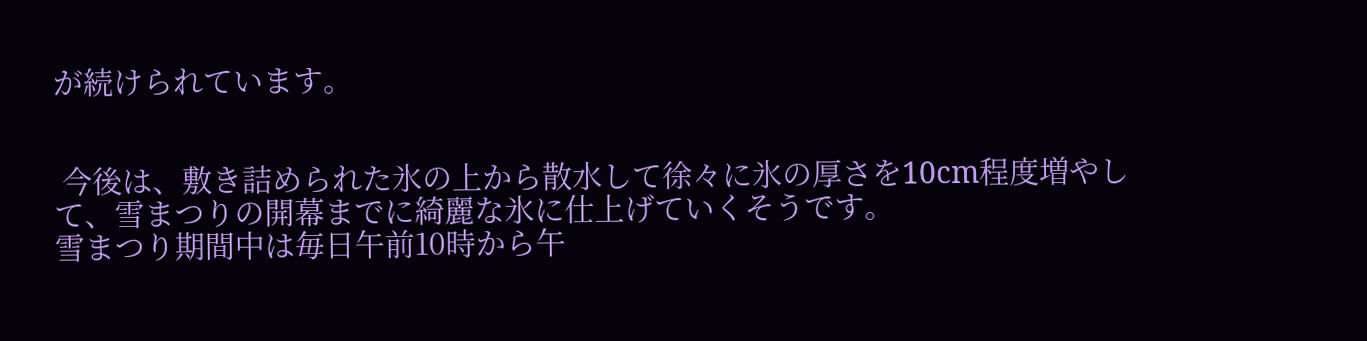が続けられています。


 今後は、敷き詰められた氷の上から散水して徐々に氷の厚さを10cm程度増やして、雪まつりの開幕までに綺麗な氷に仕上げていくそうです。
雪まつり期間中は毎日午前10時から午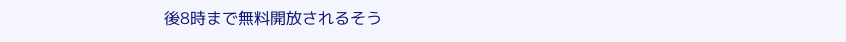後8時まで無料開放されるそう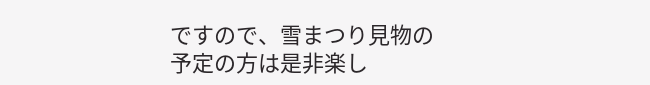ですので、雪まつり見物の予定の方は是非楽し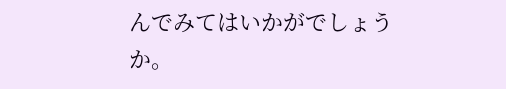んでみてはいかがでしょうか。